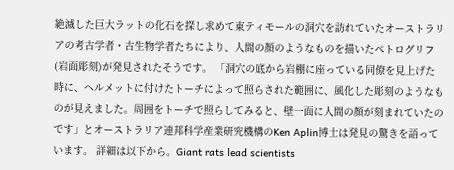絶滅した巨大ラットの化石を探し求めて東ティモールの洞穴を訪れていたオーストラリアの考古学者・古生物学者たちにより、人間の顔のようなものを描いたペトログリフ(岩面彫刻)が発見されたそうです。 「洞穴の底から岩棚に座っている同僚を見上げた時に、ヘルメットに付けたトーチによって照らされた範囲に、風化した彫刻のようなものが見えました。周囲をトーチで照らしてみると、壁一面に人間の顔が刻まれていたのです」とオーストラリア連邦科学産業研究機構のKen Aplin博士は発見の驚きを語っています。 詳細は以下から。Giant rats lead scientists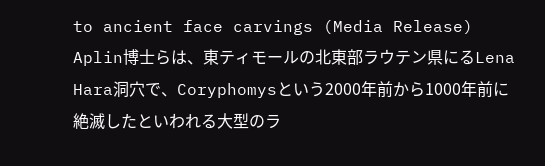to ancient face carvings (Media Release) Aplin博士らは、東ティモールの北東部ラウテン県にるLena Hara洞穴で、Coryphomysという2000年前から1000年前に絶滅したといわれる大型のラ